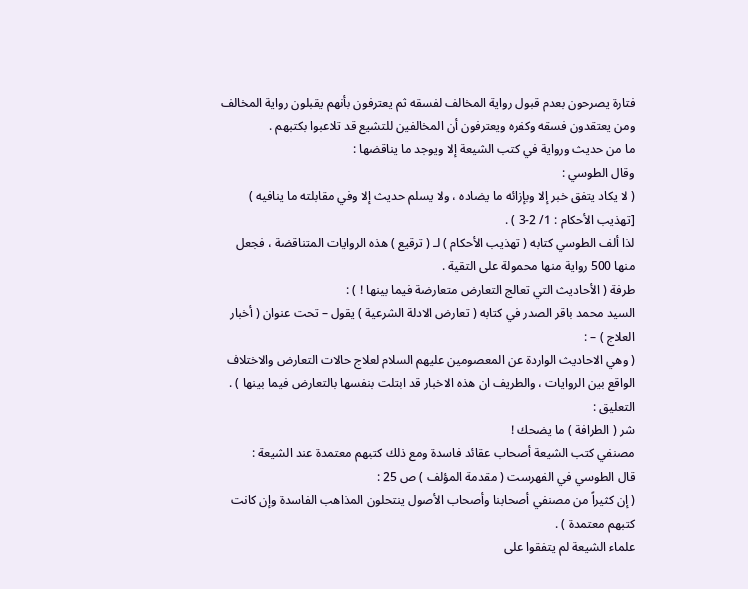فتارة يصرحون بعدم قبول رواية المخالف لفسقه ثم يعترفون بأنهم يقبلون رواية المخالف ومن يعتقدون فسقه وكفره ويعترفون أن المخالفين للتشيع قد تلاعبوا بكتبهم .
ما من حديث ورواية في كتب الشيعة إلا ويوجد ما يناقضها :
وقال الطوسي :
( لا يكاد يتفق خبر إلا وبإزائه ما يضاده ، ولا يسلم حديث إلا وفي مقابلته ما ينافيه ) [تهذيب الأحكام : 1/ 2-3 ) .
لذا ألف الطوسي كتابه ( تهذيب الأحكام ) لـ ( ترقيع ) هذه الروايات المتناقضة ، فجعل منها 500 رواية منها محمولة على التقية .
طرفة ( الأحاديث التي تعالج التعارض متعارضة فيما بينها ! ) :
السيد محمد باقر الصدر في كتابه ( تعارض الادلة الشرعية ) يقول – تحت عنوان ( أخبار العلاج ) – :
( وهي الاحاديث الواردة عن المعصومين عليهم السلام لعلاج حالات التعارض والاختلاف الواقع بين الروايات ، والطريف ان هذه الاخبار قد ابتلت بنفسها بالتعارض فيما بينها ) .
التعليق :
شر ( الطرافة ) ما يضحك !
مصنفي كتب الشيعة أصحاب عقائد فاسدة ومع ذلك كتبهم معتمدة عند الشيعة :
قال الطوسي في الفهرست ( مقدمة المؤلف ) ص 25 :
( إن كثيراً من مصنفي أصحابنا وأصحاب الأصول ينتحلون المذاهب الفاسدة وإن كانت كتبهم معتمدة ) .
علماء الشيعة لم يتفقوا على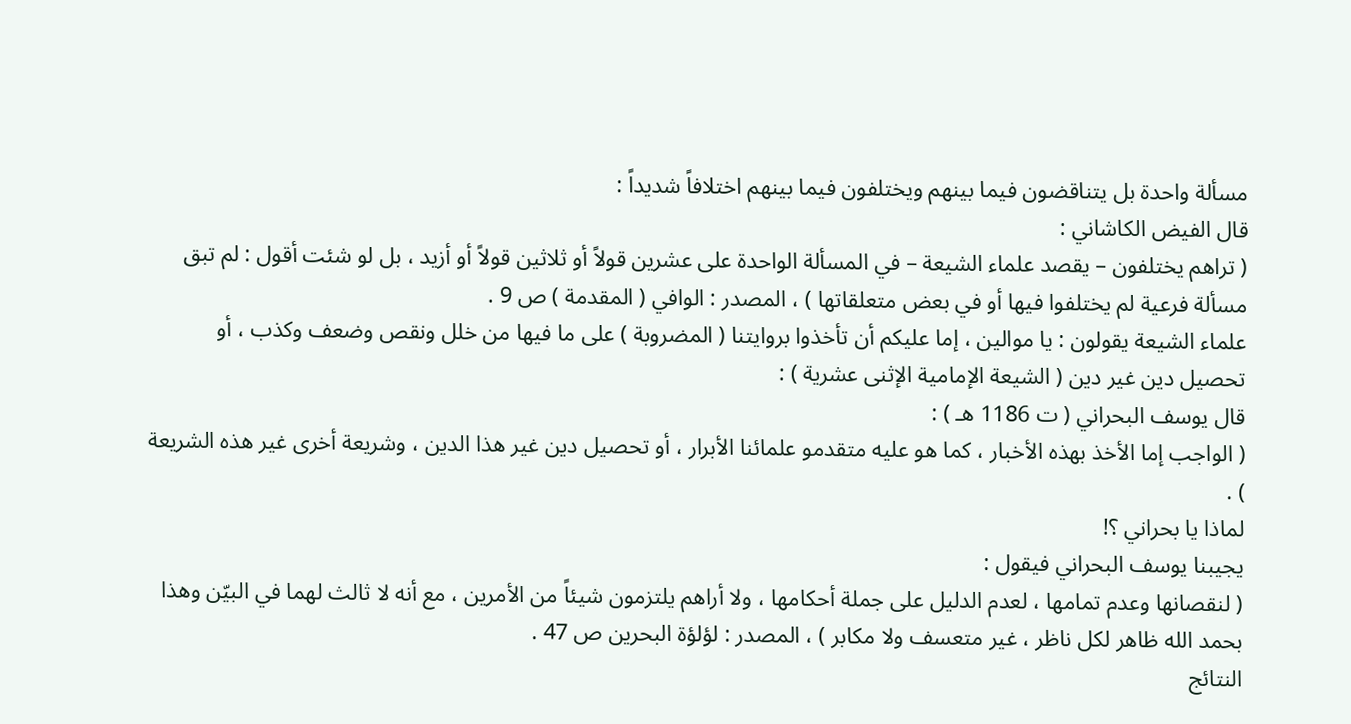مسألة واحدة بل يتناقضون فيما بينهم ويختلفون فيما بينهم اختلافاً شديداً :
قال الفيض الكاشاني :
( تراهم يختلفون – يقصد علماء الشيعة – في المسألة الواحدة على عشرين قولاً أو ثلاثين قولاً أو أزيد ، بل لو شئت أقول : لم تبق مسألة فرعية لم يختلفوا فيها أو في بعض متعلقاتها ) ، المصدر : الوافي ( المقدمة ) ص 9 .
علماء الشيعة يقولون : يا موالين ، إما عليكم أن تأخذوا بروايتنا ( المضروبة ) على ما فيها من خلل ونقص وضعف وكذب ، أو تحصيل دين غير دين ( الشيعة الإمامية الإثنى عشرية ) :
قال يوسف البحراني ( ت 1186 هـ ) :
( الواجب إما الأخذ بهذه الأخبار ، كما هو عليه متقدمو علمائنا الأبرار ، أو تحصيل دين غير هذا الدين ، وشريعة أخرى غير هذه الشريعة ) .
لماذا يا بحراني ؟!
يجيبنا يوسف البحراني فيقول :
( لنقصانها وعدم تمامها ، لعدم الدليل على جملة أحكامها ، ولا أراهم يلتزمون شيئاً من الأمرين ، مع أنه لا ثالث لهما في البيّن وهذا بحمد الله ظاهر لكل ناظر ، غير متعسف ولا مكابر ) ، المصدر : لؤلؤة البحرين ص 47 .
النتائج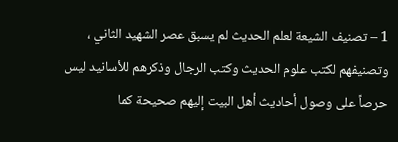1 – تصنيف الشيعة لعلم الحديث لم يسبق عصر الشهيد الثاني ، وتصنيفهم لكتب علوم الحديث وكتب الرجال وذكرهم للأسانيد ليس حرصاً على وصول أحاديث أهل البيت إليهم صحيحة كما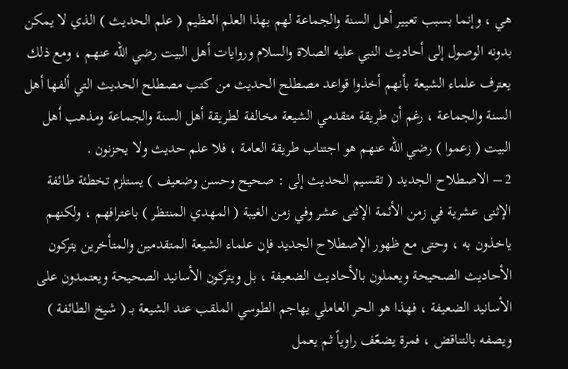هي ، وإنما بسبب تعيير أهل السنة والجماعة لهم بهذا العلم العظيم ( علم الحديث ) الذي لا يمكن بدونه الوصول إلى أحاديث النبي عليه الصلاة والسلام وروايات أهل البيت رضي الله عنهم ، ومع ذلك يعترف علماء الشيعة بأنهم أخذوا قواعد مصطلح الحديث من كتب مصطلح الحديث التي ألفها أهل السنة والجماعة ، رغم أن طريقة متقدمي الشيعة مخالفة لطريقة أهل السنة والجماعة ومذهب أهل البيت ( زعموا ) رضي الله عنهم هو اجتناب طريقة العامة ، فلا علم حديث ولا يحزنون .
2 – الاصطلاح الجديد ( تقسيم الحديث إلى : صحيح وحسن وضعيف ) يستلزم تخطئة طائفة الإثنى عشرية في زمن الأئمة الإثنى عشر وفي زمن الغيبة ( المهدي المنتظر ) باعترافهم ، ولكنهم ياخذون به ، وحتى مع ظهور الإصطلاح الجديد فإن علماء الشيعة المتقدمين والمتأخرين يتركون الأحاديث الصحيحة ويعملون بالأحاديث الضعيفة ، بل ويتركون الأسانيد الصحيحة ويعتمدون على الأسانيد الضعيفة ، فهذا هو الحر العاملي يهاجم الطوسي الملقب عند الشيعة بـ ( شيخ الطائفة ) ويصفه بالتناقض ، فمرة يضعّف راوياً ثم يعمل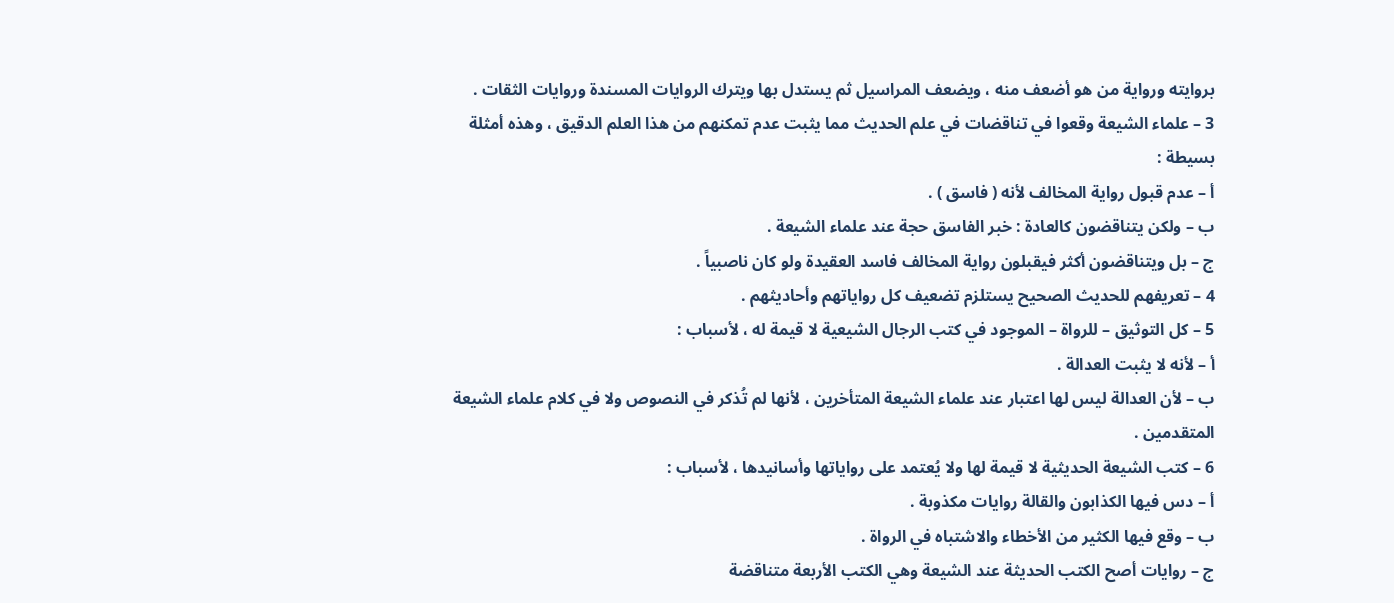بروايته ورواية من هو أضعف منه ، ويضعف المراسيل ثم يستدل بها ويترك الروايات المسندة وروايات الثقات .
3 – علماء الشيعة وقعوا في تناقضات في علم الحديث مما يثبت عدم تمكنهم من هذا العلم الدقيق ، وهذه أمثلة بسيطة :
أ – عدم قبول رواية المخالف لأنه ( فاسق ) .
ب – ولكن يتناقضون كالعادة : خبر الفاسق حجة عند علماء الشيعة .
ج – بل ويتناقضون أكثر فيقبلون رواية المخالف فاسد العقيدة ولو كان ناصبياً .
4 – تعريفهم للحديث الصحيح يستلزم تضعيف كل رواياتهم وأحاديثهم .
5 – كل التوثيق – للرواة – الموجود في كتب الرجال الشيعية لا قيمة له ، لأسباب :
أ – لأنه لا يثبت العدالة .
ب – لأن العدالة ليس لها اعتبار عند علماء الشيعة المتأخرين ، لأنها لم تُذكر في النصوص ولا في كلام علماء الشيعة المتقدمين .
6 – كتب الشيعة الحديثية لا قيمة لها ولا يُعتمد على رواياتها وأسانيدها ، لأسباب :
أ – دس فيها الكذابون والقالة روايات مكذوبة .
ب – وقع فيها الكثير من الأخطاء والاشتباه في الرواة .
ج – روايات أصح الكتب الحديثة عند الشيعة وهي الكتب الأربعة متناقضة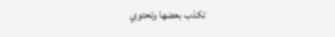تكذب بعضها وتحتوي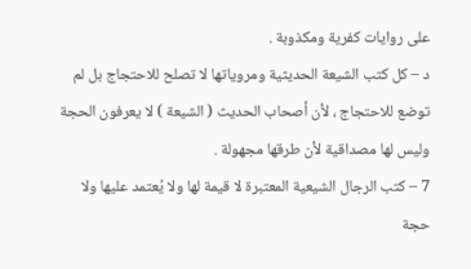على روايات كفرية ومكذوبة .
د – كل كتب الشيعة الحديثية ومروياتها لا تصلح للاحتجاج بل لم توضع للاحتجاج ، لأن أصحاب الحديث ( الشيعة ) لا يعرفون الحجة وليس لها مصداقية لأن طرقها مجهولة .
7 – كتب الرجال الشيعية المعتبرة لا قيمة لها ولا يُعتمد عليها ولا حجة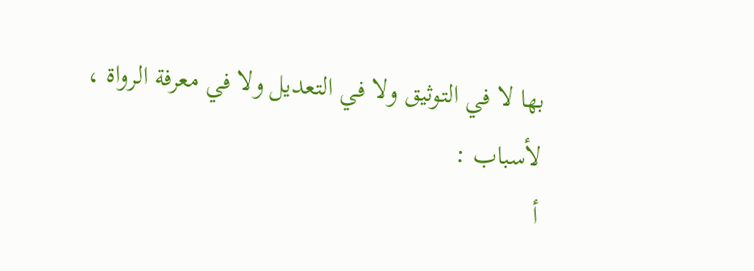بها لا في التوثيق ولا في التعديل ولا في معرفة الرواة ، لأسباب :
أ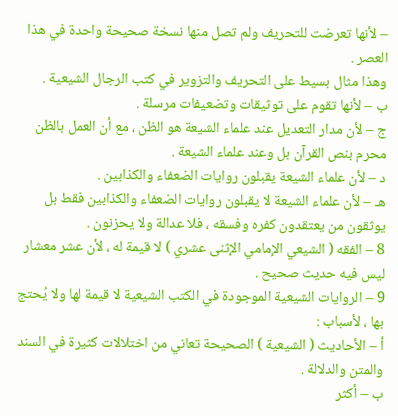– لأنها تعرضت للتحريف ولم تصل منها نسخة صحيحة واحدة في هذا العصر .
وهذا مثال بسيط على التحريف والتزوير في كتب الرجال الشيعية .
ب – لأنها تقوم على توثيقات وتضعيفات مرسلة .
ج – لأن مدار التعديل عند علماء الشيعة هو الظن ، مع أن العمل بالظن محرم بنص القرآن بل وعند علماء الشيعة .
د – لأن علماء الشيعة يقبلون روايات الضعفاء والكذابين .
هـ – لأن علماء الشيعة لا يقبلون روايات الضعفاء والكذابين فقط بل يوثقون من يعتقدون كفره وفسقه ، فلا عدالة ولا يحزنون .
8 – الفقه ( الشيعي الإمامي الإثنى عشري ) لا قيمة له ، لأن عشر معشار ليس فيه حديث صحيح .
9 – الروايات الشيعية الموجودة في الكتب الشيعية لا قيمة لها ولا يُحتج بها ، لأسباب :
أ – الأحاديث ( الشيعية ) الصحيحة تعاني من اختلالات كثيرة في السند والمتن والدلالة .
ب – أكثر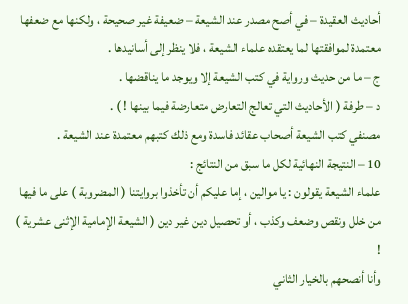أحاديث العقيدة – في أصح مصدر عند الشيعة – ضعيفة غير صحيحة ، ولكنها مع ضعفها معتمدة لموافقتها لما يعتقده علماء الشيعة ، فلا ينظر إلى أسانيدها .
ج – ما من حديث ورواية في كتب الشيعة إلا ويوجد ما يناقضها .
د – طرفة ( الأحاديث التي تعالج التعارض متعارضة فيما بينها ! ) .
مصنفي كتب الشيعة أصحاب عقائد فاسدة ومع ذلك كتبهم معتمدة عند الشيعة .
10 – النتيجة النهائية لكل ما سبق من النتائج :
علماء الشيعة يقولون : يا موالين ، إما عليكم أن تأخذوا بروايتنا ( المضروبة ) على ما فيها من خلل ونقص وضعف وكذب ، أو تحصيل دين غير دين ( الشيعة الإمامية الإثنى عشرية ) !
وأنا أنصحهم بالخيار الثاني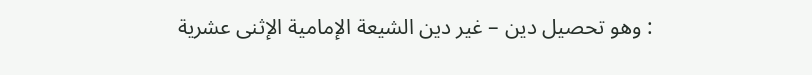: وهو تحصيل دين – غير دين الشيعة الإمامية الإثنى عشرية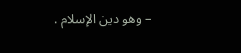– وهو دين الإسلام .